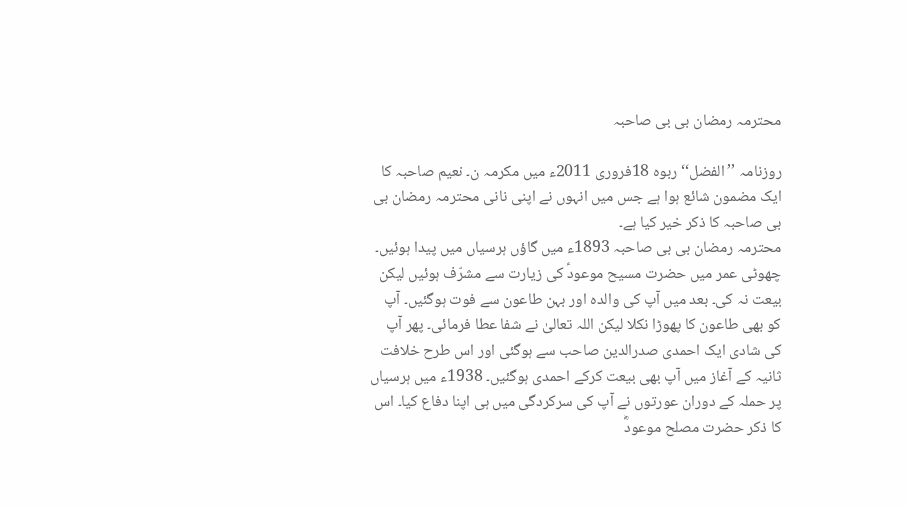محترمہ رمضان بی بی صاحبہ

روزنامہ ’’الفضل‘‘ ربوہ 18فروری 2011ء میں مکرمہ ن۔ نعیم صاحبہ کا ایک مضمون شائع ہوا ہے جس میں انہوں نے اپنی نانی محترمہ رمضان بی بی صاحبہ کا ذکر خیر کیا ہے۔
محترمہ رمضان بی بی صاحبہ 1893ء میں گاؤں ہرسیاں میں پیدا ہوئیں۔ چھوٹی عمر میں حضرت مسیح موعودؑ کی زیارت سے مشرّف ہوئیں لیکن بیعت نہ کی۔ بعد میں آپ کی والدہ اور بہن طاعون سے فوت ہوگئیں۔ آپ کو بھی طاعون کا پھوڑا نکلا لیکن اللہ تعالیٰ نے شفا عطا فرمائی۔ پھر آپ کی شادی ایک احمدی صدرالدین صاحب سے ہوگئی اور اس طرح خلافت ثانیہ کے آغاز میں آپ بھی بیعت کرکے احمدی ہوگئیں۔ 1938ء میں ہرسیاں پر حملہ کے دوران عورتوں نے آپ کی سرکردگی میں ہی اپنا دفاع کیا۔ اس کا ذکر حضرت مصلح موعودؓ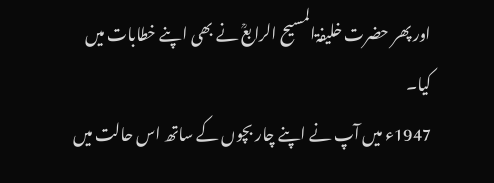اور پھر حضرت خلیفۃالمسیح الرابعؒ نے بھی اپنے خطابات میں کیا۔
1947ء میں آپ نے اپنے چار بچوں کے ساتھ اس حالت میں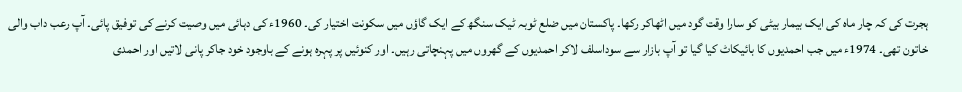ہجرت کی کہ چار ماہ کی ایک بیمار بیٹی کو سارا وقت گود میں اٹھاکر رکھا۔ پاکستان میں ضلع ٹوبہ ٹیک سنگھ کے ایک گاؤں میں سکونت اختیار کی۔ 1960ء کی دہائی میں وصیت کرنے کی توفیق پائی۔ آپ رعب داب والی خاتون تھی۔ 1974ء میں جب احمدیوں کا بائیکاٹ کیا گیا تو آپ بازار سے سوداسلف لاکر احمدیوں کے گھروں میں پہنچاتی رہیں۔ اور کنوئیں پر پہرہ ہونے کے باوجود خود جاکر پانی لاتیں اور احمدی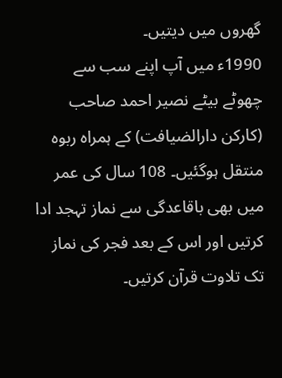گھروں میں دیتیں۔
1990ء میں آپ اپنے سب سے چھوٹے بیٹے نصیر احمد صاحب (کارکن دارالضیافت) کے ہمراہ ربوہ منتقل ہوگئیں۔ 108 سال کی عمر میں بھی باقاعدگی سے نماز تہجد ادا کرتیں اور اس کے بعد فجر کی نماز تک تلاوت قرآن کرتیں۔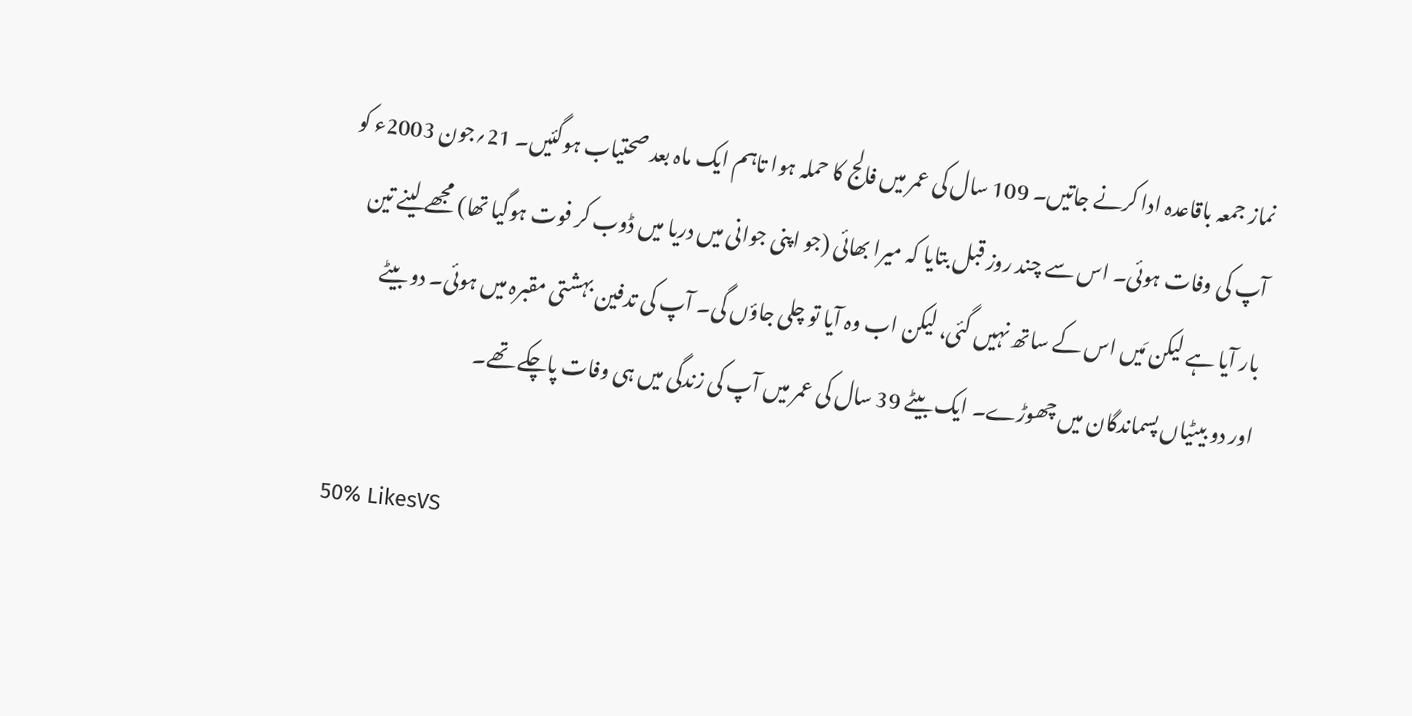نماز جمعہ باقاعدہ ادا کرنے جاتیں۔ 109 سال کی عمر میں فالج کا حملہ ہوا تاہم ایک ماہ بعد صحتیاب ہوگئیں۔ 21؍جون 2003ء کو آپ کی وفات ہوئی۔ اس سے چند روز قبل بتایا کہ میرا بھائی (جو اپنی جوانی میں دریا میں ڈوب کر فوت ہوگیا تھا) مجھے لینے تین بار آیا ہے لیکن مَیں اس کے ساتھ نہیں گئی، لیکن اب وہ آیا تو چلی جاؤں گی۔ آپ کی تدفین بہشتی مقبرہ میں ہوئی۔ دو بیٹے اور دو بیٹیاں پسماندگان میں چھوڑے۔ ایک بیٹے 39 سال کی عمر میں آپ کی زندگی میں ہی وفات پاچکے تھے۔

50% LikesVS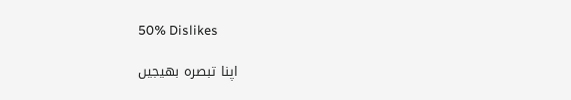50% Dislikes

اپنا تبصرہ بھیجیں